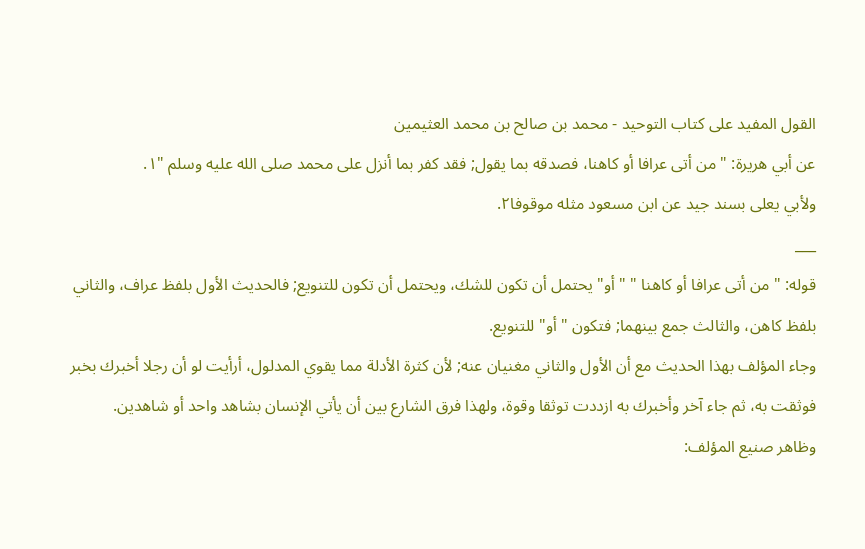القول المفيد على كتاب التوحيد - محمد بن صالح بن محمد العثيمين
عن أبي هريرة: " من أتى عرافا أو كاهنا، فصدقه بما يقول; فقد كفر بما أنزل على محمد صلى الله عليه وسلم "١.
ولأبي يعلى بسند جيد عن ابن مسعود مثله موقوفا٢.
___
قوله: " من أتى عرافا أو كاهنا " "أو" يحتمل أن تكون للشك، ويحتمل أن تكون للتنويع; فالحديث الأول بلفظ عراف، والثاني بلفظ كاهن، والثالث جمع بينهما; فتكون "أو" للتنويع.
وجاء المؤلف بهذا الحديث مع أن الأول والثاني مغنيان عنه; لأن كثرة الأدلة مما يقوي المدلول، أرأيت لو أن رجلا أخبرك بخبر فوثقت به، ثم جاء آخر وأخبرك به ازددت توثقا وقوة، ولهذا فرق الشارع بين أن يأتي الإنسان بشاهد واحد أو شاهدين.
وظاهر صنيع المؤلف: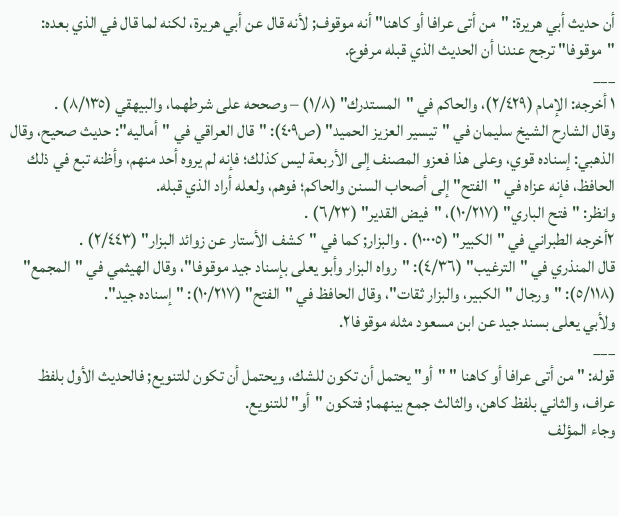أن حديث أبي هريرة: "من أتى عرافا أو كاهنا" أنه موقوف; لأنه قال عن أبي هريرة، لكنه لما قال في الذي بعده: "موقوفا" ترجح عندنا أن الحديث الذي قبله مرفوع.
___
١ أخرجه: الإمام (٢/٤٢٩)، والحاكم في "المستدرك" (١/٨) – وصححه على شرطهما، والبيهقي (٨/١٣٥) .
وقال الشارح الشيخ سليمان في "تيسير العزيز الحميد" (ص٤٠٩): "قال العراقي في "أماليه": حديث صحيح، وقال الذهبي: إسناده قوي، وعلى هذا فعزو المصنف إلى الأربعة ليس كذلك؛ فإنه لم يروه أحد منهم، وأظنه تبع في ذلك الحافظ، فإنه عزاه في "الفتح" إلى أصحاب السنن والحاكم؛ فوهم، ولعله أراد الذي قبله.
وانظر: "فتح الباري" (١٠/٢١٧)، "فيض القدير" (٦/٢٣) .
٢أخرجه الطبراني في "الكبير" (١٠٠٠٥) . والبزار; كما في "كشف الأستار عن زوائد البزار" (٢/٤٤٣) .
قال المنذري في "الترغيب" (٤/٣٦): "رواه البزار وأبو يعلى بإسناد جيد موقوفا"، وقال الهيثمي في "المجمع" (٥/١١٨): "ورجال "الكبير، والبزار ثقات"، وقال الحافظ في "الفتح" (١٠/٢١٧): "إسناده جيد".
ولأبي يعلى بسند جيد عن ابن مسعود مثله موقوفا٢.
___
قوله: " من أتى عرافا أو كاهنا " "أو" يحتمل أن تكون للشك، ويحتمل أن تكون للتنويع; فالحديث الأول بلفظ عراف، والثاني بلفظ كاهن، والثالث جمع بينهما; فتكون "أو" للتنويع.
وجاء المؤلف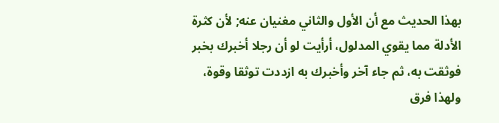بهذا الحديث مع أن الأول والثاني مغنيان عنه; لأن كثرة الأدلة مما يقوي المدلول، أرأيت لو أن رجلا أخبرك بخبر فوثقت به، ثم جاء آخر وأخبرك به ازددت توثقا وقوة، ولهذا فرق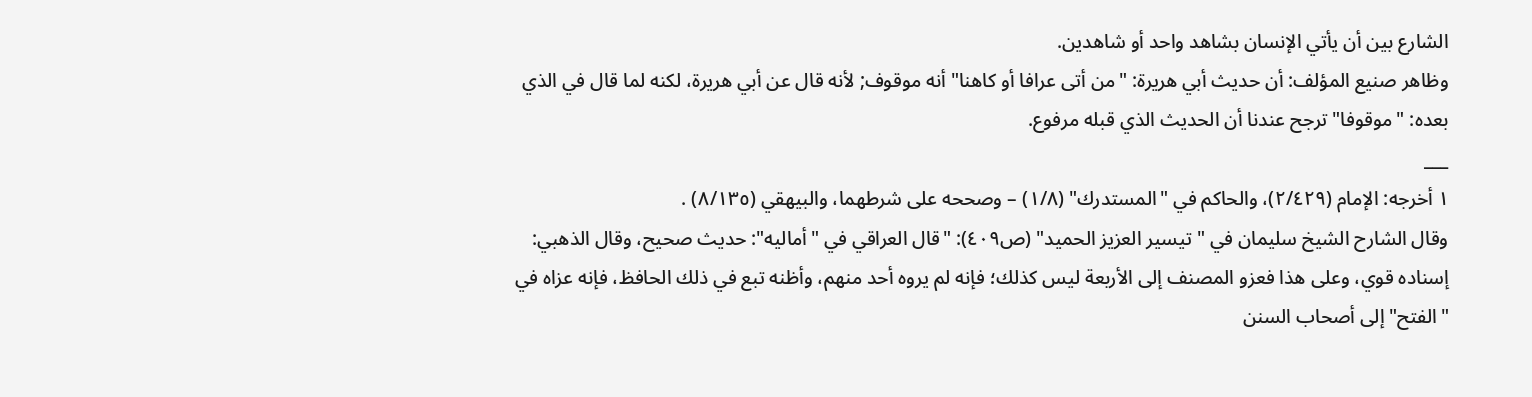الشارع بين أن يأتي الإنسان بشاهد واحد أو شاهدين.
وظاهر صنيع المؤلف: أن حديث أبي هريرة: "من أتى عرافا أو كاهنا" أنه موقوف; لأنه قال عن أبي هريرة، لكنه لما قال في الذي بعده: "موقوفا" ترجح عندنا أن الحديث الذي قبله مرفوع.
___
١ أخرجه: الإمام (٢/٤٢٩)، والحاكم في "المستدرك" (١/٨) – وصححه على شرطهما، والبيهقي (٨/١٣٥) .
وقال الشارح الشيخ سليمان في "تيسير العزيز الحميد" (ص٤٠٩): "قال العراقي في "أماليه": حديث صحيح، وقال الذهبي: إسناده قوي، وعلى هذا فعزو المصنف إلى الأربعة ليس كذلك؛ فإنه لم يروه أحد منهم، وأظنه تبع في ذلك الحافظ، فإنه عزاه في "الفتح" إلى أصحاب السنن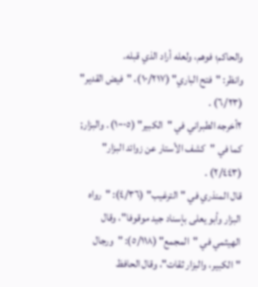والحاكم؛ فوهم، ولعله أراد الذي قبله.
وانظر: "فتح الباري" (١٠/٢١٧)، "فيض القدير" (٦/٢٣) .
٢أخرجه الطبراني في "الكبير" (١٠٠٠٥) . والبزار; كما في "كشف الأستار عن زوائد البزار" (٢/٤٤٣) .
قال المنذري في "الترغيب" (٤/٣٦): "رواه البزار وأبو يعلى بإسناد جيد موقوفا"، وقال الهيثمي في "المجمع" (٥/١١٨): "ورجال "الكبير، والبزار ثقات"، وقال الحافظ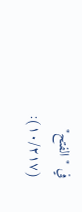في "الفتح" (١٠/٢١٧):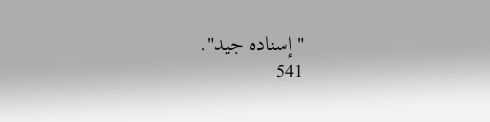"إسناده جيد".
541